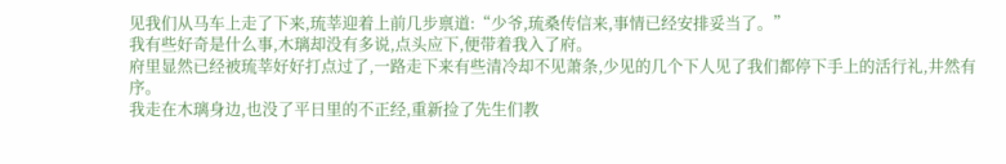见我们从马车上走了下来,琉莘迎着上前几步禀道:“少爷,琉桑传信来,事情已经安排妥当了。”
我有些好奇是什么事,木璃却没有多说,点头应下,便带着我入了府。
府里显然已经被琉莘好好打点过了,一路走下来有些清冷却不见萧条,少见的几个下人见了我们都停下手上的活行礼,井然有序。
我走在木璃身边,也没了平日里的不正经,重新捡了先生们教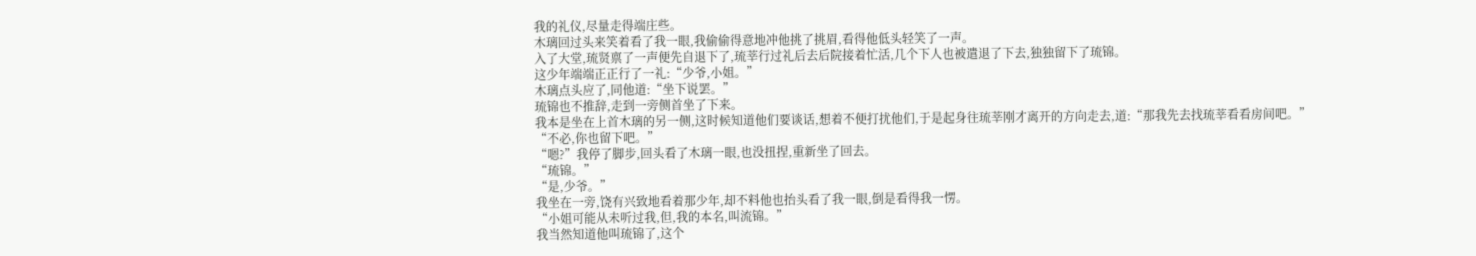我的礼仪,尽量走得端庄些。
木璃回过头来笑着看了我一眼,我偷偷得意地冲他挑了挑眉,看得他低头轻笑了一声。
入了大堂,琉贤禀了一声便先自退下了,琉莘行过礼后去后院接着忙活,几个下人也被遣退了下去,独独留下了琉锦。
这少年端端正正行了一礼:“少爷,小姐。”
木璃点头应了,同他道:“坐下说罢。”
琉锦也不推辞,走到一旁侧首坐了下来。
我本是坐在上首木璃的另一侧,这时候知道他们要谈话,想着不便打扰他们,于是起身往琉莘刚才离开的方向走去,道:“那我先去找琉莘看看房间吧。”
“不必,你也留下吧。”
“嗯?”我停了脚步,回头看了木璃一眼,也没扭捏,重新坐了回去。
“琉锦。”
“是,少爷。”
我坐在一旁,饶有兴致地看着那少年,却不料他也抬头看了我一眼,倒是看得我一愣。
“小姐可能从未听过我,但,我的本名,叫流锦。”
我当然知道他叫琉锦了,这个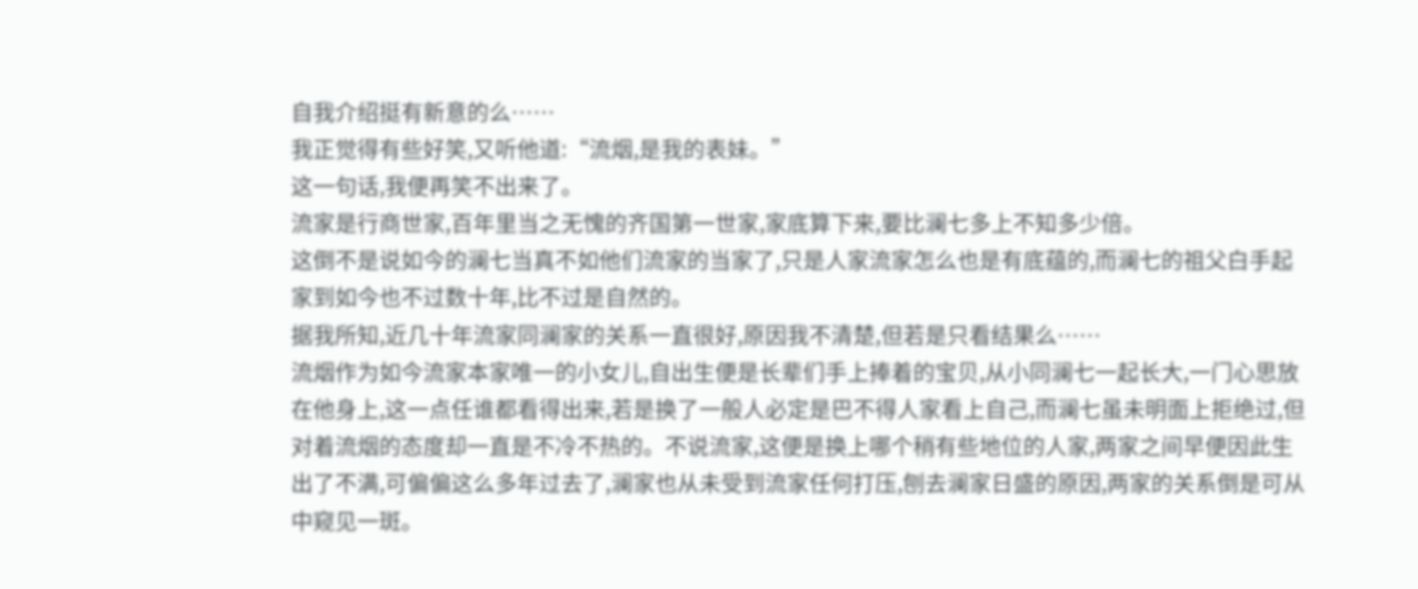自我介绍挺有新意的么……
我正觉得有些好笑,又听他道:“流烟,是我的表妹。”
这一句话,我便再笑不出来了。
流家是行商世家,百年里当之无愧的齐国第一世家,家底算下来,要比澜七多上不知多少倍。
这倒不是说如今的澜七当真不如他们流家的当家了,只是人家流家怎么也是有底蕴的,而澜七的祖父白手起家到如今也不过数十年,比不过是自然的。
据我所知,近几十年流家同澜家的关系一直很好,原因我不清楚,但若是只看结果么……
流烟作为如今流家本家唯一的小女儿,自出生便是长辈们手上捧着的宝贝,从小同澜七一起长大,一门心思放在他身上,这一点任谁都看得出来,若是换了一般人必定是巴不得人家看上自己,而澜七虽未明面上拒绝过,但对着流烟的态度却一直是不冷不热的。不说流家,这便是换上哪个稍有些地位的人家,两家之间早便因此生出了不满,可偏偏这么多年过去了,澜家也从未受到流家任何打压,刨去澜家日盛的原因,两家的关系倒是可从中窥见一斑。